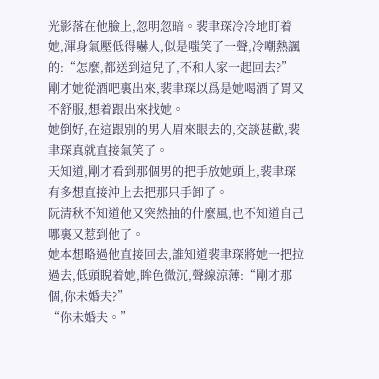光影落在他臉上,忽明忽暗。裴聿琛冷冷地盯着她,渾身氣壓低得嚇人,似是嗤笑了一聲,冷嘲熱諷的:“怎麼,都送到這兒了,不和人家一起回去?”
剛才她從酒吧裏出來,裴聿琛以爲是她喝酒了胃又不舒服,想着跟出來找她。
她倒好,在這跟別的男人眉來眼去的,交談甚歡,裴聿琛真就直接氣笑了。
天知道,剛才看到那個男的把手放她頭上,裴聿琛有多想直接沖上去把那只手卸了。
阮清秋不知道他又突然抽的什麼風,也不知道自己哪裏又惹到他了。
她本想略過他直接回去,誰知道裴聿琛將她一把拉過去,低頭睨着她,眸色微沉,聲線涼薄:“剛才那個,你未婚夫?”
“你未婚夫。”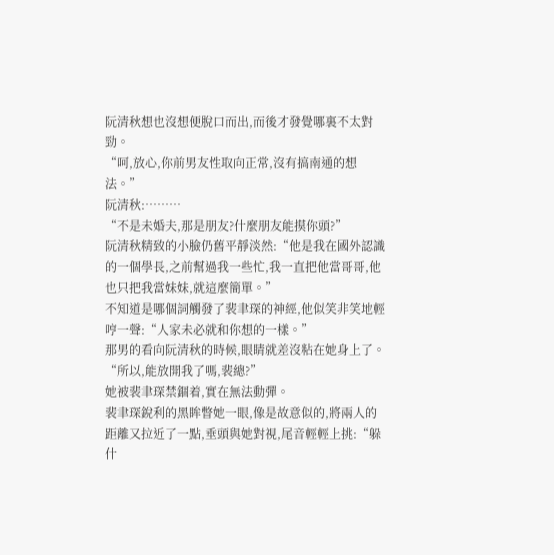阮清秋想也沒想便脫口而出,而後才發覺哪裏不太對勁。
“呵,放心,你前男友性取向正常,沒有搞南通的想法。”
阮清秋:………
“不是未婚夫,那是朋友?什麼朋友能摸你頭?”
阮清秋精致的小臉仍舊平靜淡然:“他是我在國外認識的一個學長,之前幫過我一些忙,我一直把他當哥哥,他也只把我當妹妹,就這麼簡單。”
不知道是哪個詞觸發了裴聿琛的神經,他似笑非笑地輕哼一聲:“人家未必就和你想的一樣。”
那男的看向阮清秋的時候,眼睛就差沒粘在她身上了。
“所以,能放開我了嗎,裴總?”
她被裴聿琛禁錮着,實在無法動彈。
裴聿琛銳利的黑眸瞥她一眼,像是故意似的,將兩人的距離又拉近了一點,垂頭與她對視,尾音輕輕上挑:“躲什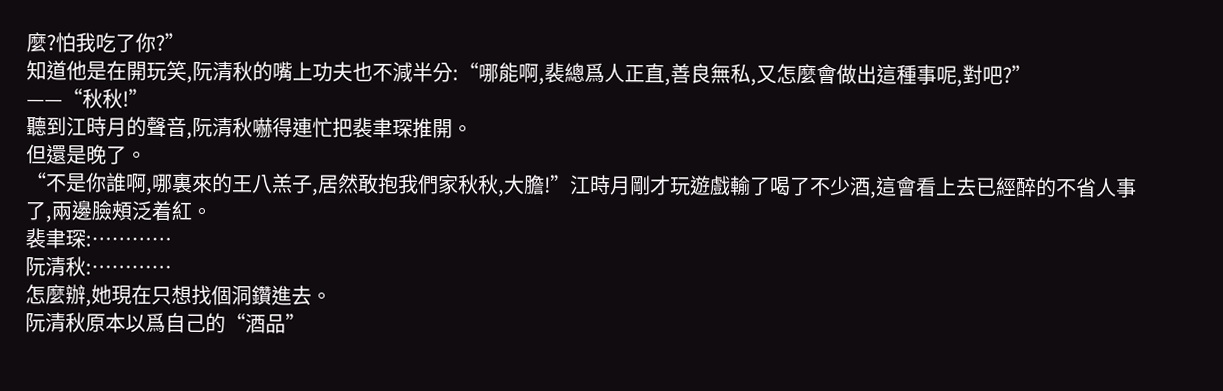麼?怕我吃了你?”
知道他是在開玩笑,阮清秋的嘴上功夫也不減半分:“哪能啊,裴總爲人正直,善良無私,又怎麼會做出這種事呢,對吧?”
——“秋秋!”
聽到江時月的聲音,阮清秋嚇得連忙把裴聿琛推開。
但還是晚了。
“不是你誰啊,哪裏來的王八羔子,居然敢抱我們家秋秋,大膽!”江時月剛才玩遊戲輸了喝了不少酒,這會看上去已經醉的不省人事了,兩邊臉頰泛着紅。
裴聿琛:…………
阮清秋:…………
怎麼辦,她現在只想找個洞鑽進去。
阮清秋原本以爲自己的“酒品”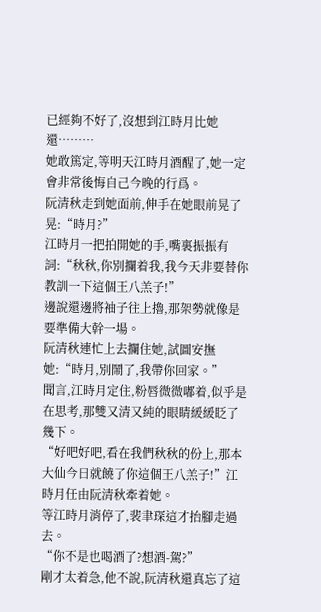已經夠不好了,沒想到江時月比她還………
她敢篤定,等明天江時月酒醒了,她一定會非常後悔自己今晚的行爲。
阮清秋走到她面前,伸手在她眼前晃了晃:“時月?”
江時月一把拍開她的手,嘴裏振振有詞:“秋秋,你別攔着我,我今天非要替你教訓一下這個王八羔子!”
邊說還邊將袖子往上擼,那架勢就像是要準備大幹一場。
阮清秋連忙上去攔住她,試圖安撫她:“時月,別鬧了,我帶你回家。”
聞言,江時月定住,粉唇微微嘟着,似乎是在思考,那雙又清又純的眼睛緩緩眨了幾下。
“好吧好吧,看在我們秋秋的份上,那本大仙今日就饒了你這個王八羔子!”江時月任由阮清秋牽着她。
等江時月消停了,裴聿琛這才抬腳走過去。
“你不是也喝酒了?想酒-駕?”
剛才太着急,他不說,阮清秋還真忘了這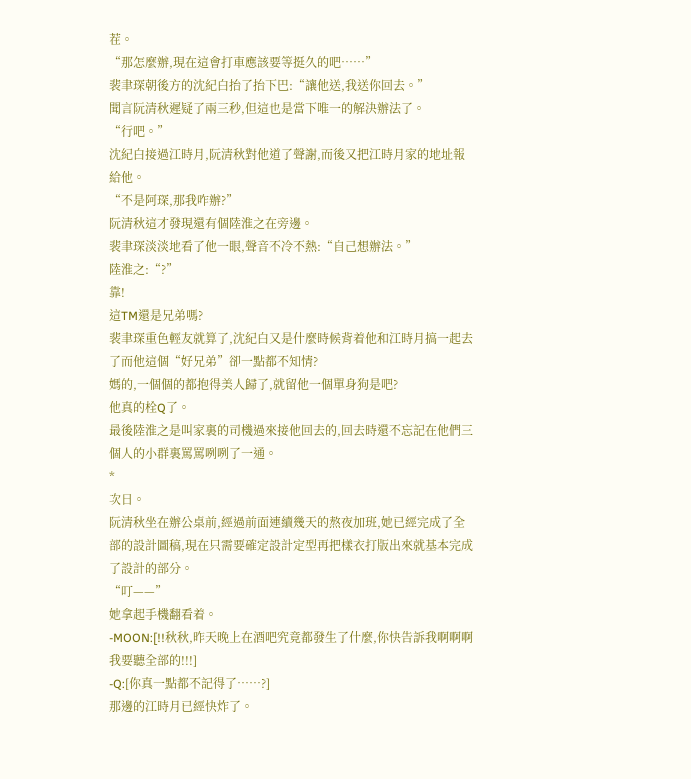茬。
“那怎麼辦,現在這會打車應該要等挺久的吧……”
裴聿琛朝後方的沈紀白抬了抬下巴:“讓他送,我送你回去。”
聞言阮清秋遲疑了兩三秒,但這也是當下唯一的解決辦法了。
“行吧。”
沈紀白接過江時月,阮清秋對他道了聲謝,而後又把江時月家的地址報給他。
“不是阿琛,那我咋辦?”
阮清秋這才發現還有個陸淮之在旁邊。
裴聿琛淡淡地看了他一眼,聲音不冷不熱:“自己想辦法。”
陸淮之:“?”
靠!
這TM還是兄弟嗎?
裴聿琛重色輕友就算了,沈紀白又是什麼時候背着他和江時月搞一起去了而他這個“好兄弟”卻一點都不知情?
媽的,一個個的都抱得美人歸了,就留他一個單身狗是吧?
他真的栓Q了。
最後陸淮之是叫家裏的司機過來接他回去的,回去時還不忘記在他們三個人的小群裏罵罵咧咧了一通。
*
次日。
阮清秋坐在辦公桌前,經過前面連續幾天的熬夜加班,她已經完成了全部的設計圖稿,現在只需要確定設計定型再把樣衣打版出來就基本完成了設計的部分。
“叮——”
她拿起手機翻看着。
-MOON:[!!秋秋,昨天晚上在酒吧究竟都發生了什麼,你快告訴我啊啊啊我要聽全部的!!!]
-Q:[你真一點都不記得了……?]
那邊的江時月已經快炸了。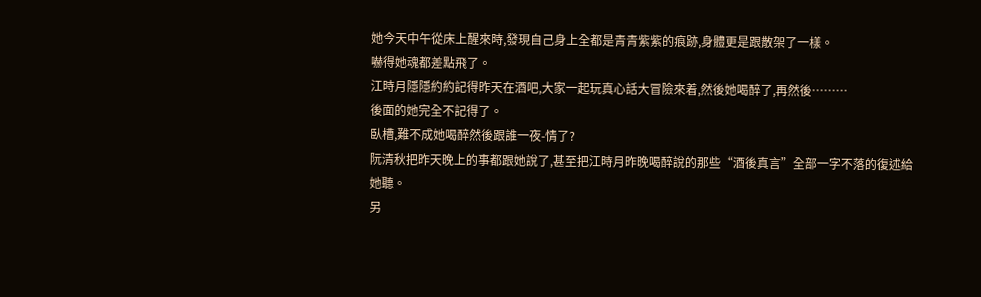她今天中午從床上醒來時,發現自己身上全都是青青紫紫的痕跡,身體更是跟散架了一樣。
嚇得她魂都差點飛了。
江時月隱隱約約記得昨天在酒吧,大家一起玩真心話大冒險來着,然後她喝醉了,再然後………
後面的她完全不記得了。
臥槽,難不成她喝醉然後跟誰一夜-情了?
阮清秋把昨天晚上的事都跟她說了,甚至把江時月昨晚喝醉說的那些“酒後真言”全部一字不落的復述給她聽。
另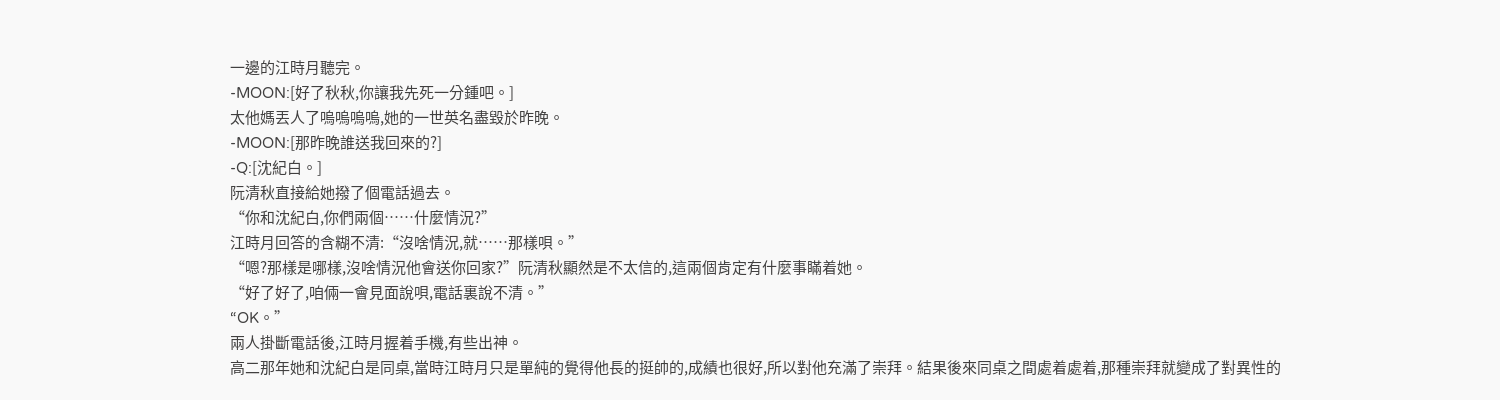一邊的江時月聽完。
-MOON:[好了秋秋,你讓我先死一分鍾吧。]
太他媽丟人了嗚嗚嗚嗚,她的一世英名盡毀於昨晚。
-MOON:[那昨晚誰送我回來的?]
-Q:[沈紀白。]
阮清秋直接給她撥了個電話過去。
“你和沈紀白,你們兩個……什麼情況?”
江時月回答的含糊不清:“沒啥情況,就……那樣唄。”
“嗯?那樣是哪樣,沒啥情況他會送你回家?”阮清秋顯然是不太信的,這兩個肯定有什麼事瞞着她。
“好了好了,咱倆一會見面說唄,電話裏說不清。”
“OK。”
兩人掛斷電話後,江時月握着手機,有些出神。
高二那年她和沈紀白是同桌,當時江時月只是單純的覺得他長的挺帥的,成績也很好,所以對他充滿了崇拜。結果後來同桌之間處着處着,那種崇拜就變成了對異性的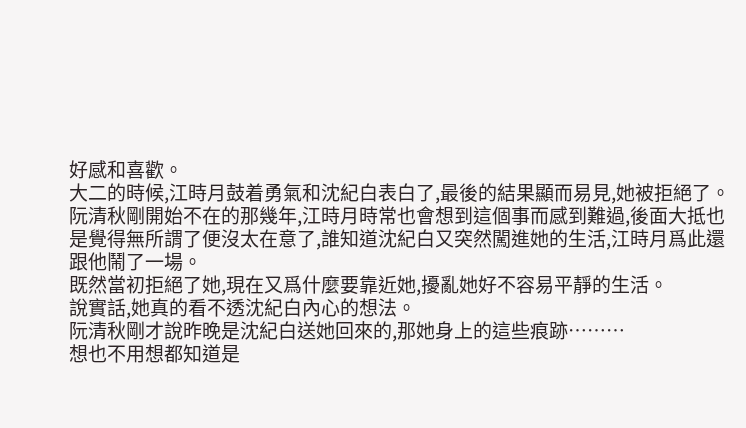好感和喜歡。
大二的時候,江時月鼓着勇氣和沈紀白表白了,最後的結果顯而易見,她被拒絕了。
阮清秋剛開始不在的那幾年,江時月時常也會想到這個事而感到難過,後面大抵也是覺得無所謂了便沒太在意了,誰知道沈紀白又突然闖進她的生活,江時月爲此還跟他鬧了一場。
既然當初拒絕了她,現在又爲什麼要靠近她,擾亂她好不容易平靜的生活。
說實話,她真的看不透沈紀白內心的想法。
阮清秋剛才說昨晚是沈紀白送她回來的,那她身上的這些痕跡………
想也不用想都知道是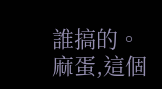誰搞的。
麻蛋,這個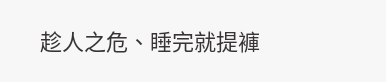趁人之危、睡完就提褲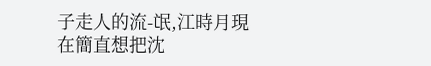子走人的流-氓,江時月現在簡直想把沈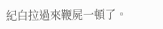紀白拉過來鞭屍一頓了。